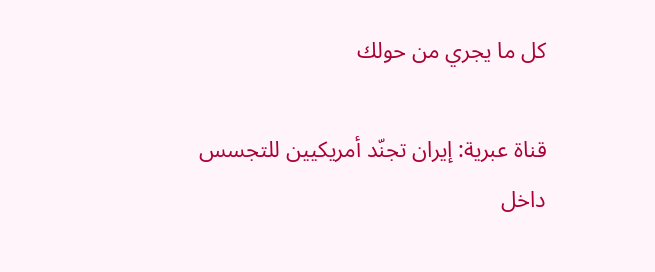كل ما يجري من حولك

قناة عبرية: إيران تجنّد أمريكيين للتجسس داخل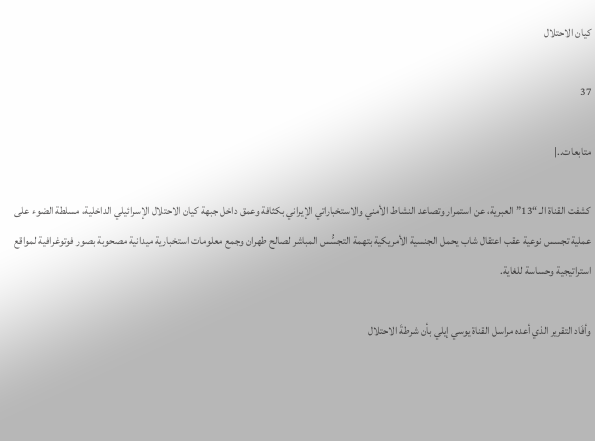كيان الاحتلال

37

متابعات..|

كشفت القناة الـ “13” العبرية، عن استمرار وتصاعد النشاط الأمني والاستخباراتي الإيراني بكثافة وعمق داخل جبهة كيان الاحتلال الإسرائيلي الداخلية، مسلطة الضوء على عملية تجسس نوعية عقب اعتقال شاب يحمل الجنسية الأمريكية بتهمة التجسُّس المباشر لصالح طهران وجمع معلومات استخبارية ميدانية مصحوبة بصور فوتوغرافية لمواقع استراتيجية وحساسة للغاية.

وأفَاد التقرير الذي أعده مراسل القناة يوسي إيلي بأن شرطةَ الاحتلال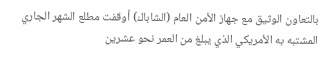بالتعاون الوثيق مع جهاز الأمن العام (الشاباك) أوقفت مطلع الشهر الجاري المشتبه به الأمريكي الذي يبلغ من العمر نحو عشرين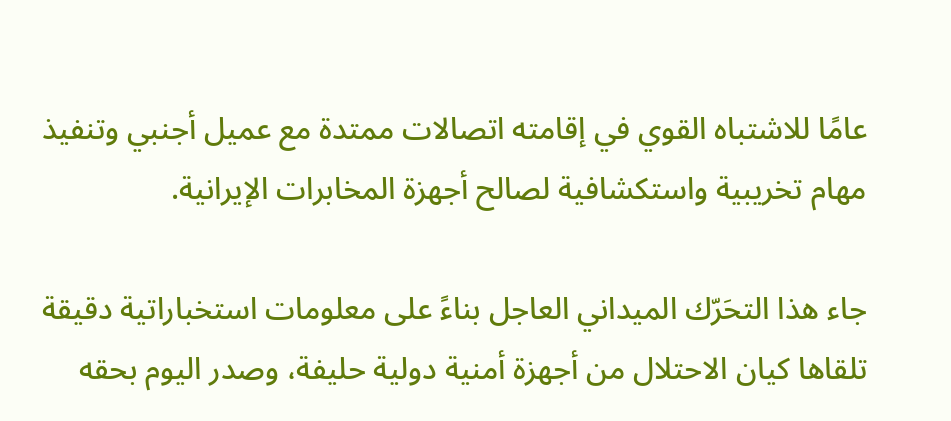عامًا للاشتباه القوي في إقامته اتصالات ممتدة مع عميل أجنبي وتنفيذ مهام تخريبية واستكشافية لصالح أجهزة المخابرات الإيرانية.

جاء هذا التحَرّك الميداني العاجل بناءً على معلومات استخباراتية دقيقة تلقاها كيان الاحتلال من أجهزة أمنية دولية حليفة، وصدر اليوم بحقه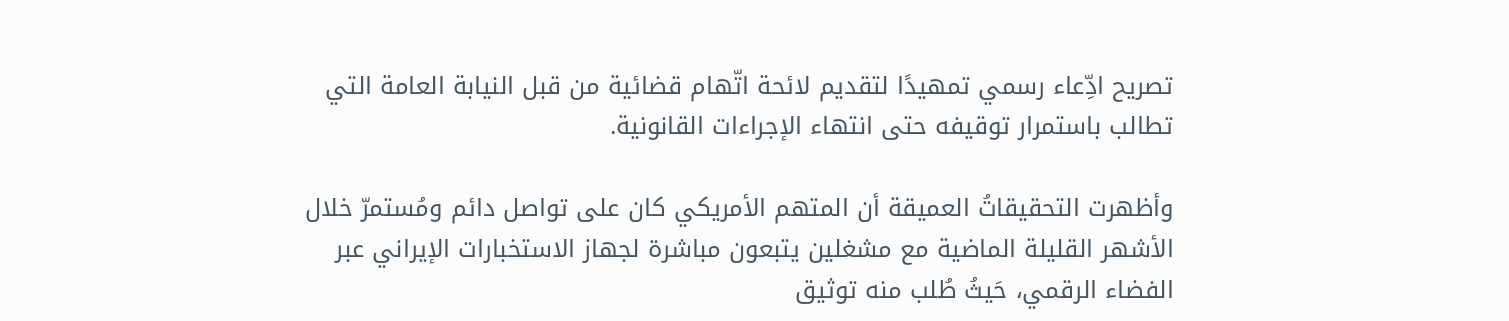تصريح ادِّعاء رسمي تمهيدًا لتقديم لائحة اتّهام قضائية من قبل النيابة العامة التي تطالب باستمرار توقيفه حتى انتهاء الإجراءات القانونية.

وأظهرت التحقيقاتُ العميقة أن المتهم الأمريكي كان على تواصل دائم ومُستمرّ خلال الأشهر القليلة الماضية مع مشغلين يتبعون مباشرة لجهاز الاستخبارات الإيراني عبر الفضاء الرقمي، حَيثُ طُلب منه توثيق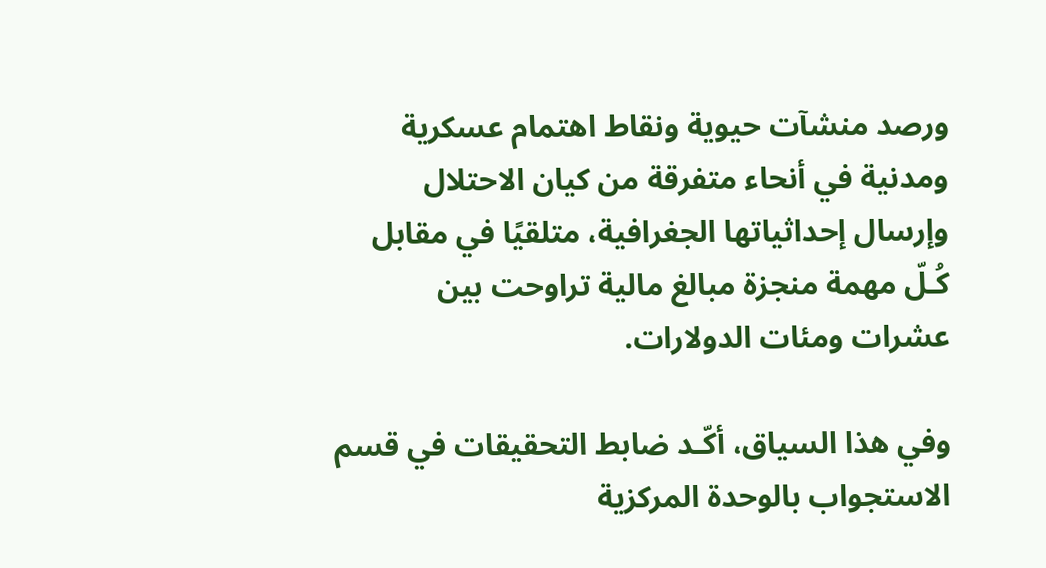ورصد منشآت حيوية ونقاط اهتمام عسكرية ومدنية في أنحاء متفرقة من كيان الاحتلال وإرسال إحداثياتها الجغرافية، متلقيًا في مقابل كُـلّ مهمة منجزة مبالغ مالية تراوحت بين عشرات ومئات الدولارات.

وفي هذا السياق، أكّـد ضابط التحقيقات في قسم الاستجواب بالوحدة المركزية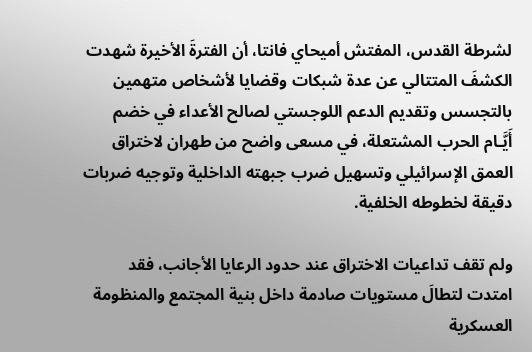لشرطة القدس، المفتش أميحاي فانتا، أن الفترةَ الأخيرة شهدت الكشفَ المتتالي عن عدة شبكات وقضايا لأشخاص متهمين بالتجسس وتقديم الدعم اللوجستي لصالح الأعداء في خضم أَيَّـام الحرب المشتعلة، في مسعى واضح من طهران لاختراق العمق الإسرائيلي وتسهيل ضرب جبهته الداخلية وتوجيه ضربات دقيقة لخطوطه الخلفية.

ولم تقف تداعيات الاختراق عند حدود الرعايا الأجانب، فقد امتدت لتطالَ مستويات صادمة داخل بنية المجتمع والمنظومة العسكرية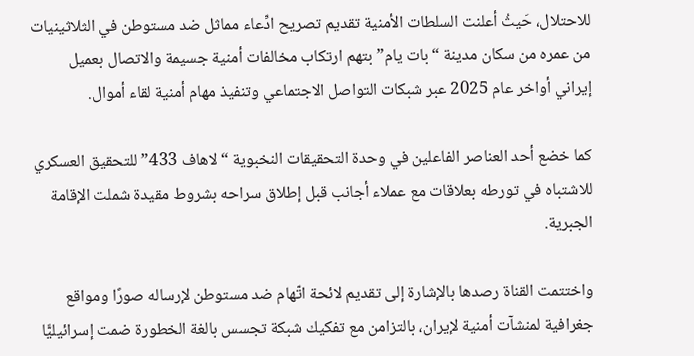للاحتلال، حَيثُ أعلنت السلطات الأمنية تقديم تصريح ادِّعاء مماثل ضد مستوطن في الثلاثينيات من عمره من سكان مدينة “بات يام” بتهم ارتكاب مخالفات أمنية جسيمة والاتصال بعميل إيراني أواخر عام 2025 عبر شبكات التواصل الاجتماعي وتنفيذ مهام أمنية لقاء أموال.

كما خضع أحد العناصر الفاعلين في وحدة التحقيقات النخبوية “لاهاف 433” للتحقيق العسكري للاشتباه في تورطه بعلاقات مع عملاء أجانب قبل إطلاق سراحه بشروط مقيدة شملت الإقامة الجبرية.

واختتمت القناة رصدها بالإشارة إلى تقديم لائحة اتّهام ضد مستوطن لإرساله صورًا ومواقع جغرافية لمنشآت أمنية لإيران، بالتزامن مع تفكيك شبكة تجسس بالغة الخطورة ضمت إسرائيليًّا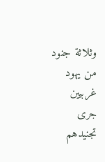وثلاثة جنود من يهود غربيين جرى تجنيدهم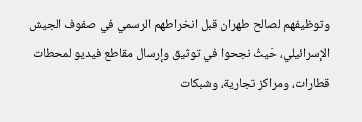وتوظيفهم لصالح طهران قبل انخراطهم الرسمي في صفوف الجيش الإسرائيلي، حَيثُ نجحوا في توثيق وإرسال مقاطع فيديو لمحطات قطارات، ومراكز تجارية، وشبكات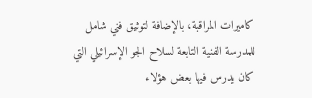كاميرات المراقبة، بالإضافة لتوثيق فني شامل للمدرسة الفنية التابعة لسلاح الجو الإسرائيلي التي كان يدرس فيها بعض هؤلاء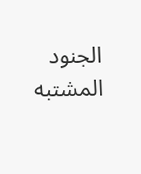الجنود المشتبه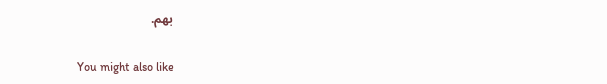بهم.

You might also like